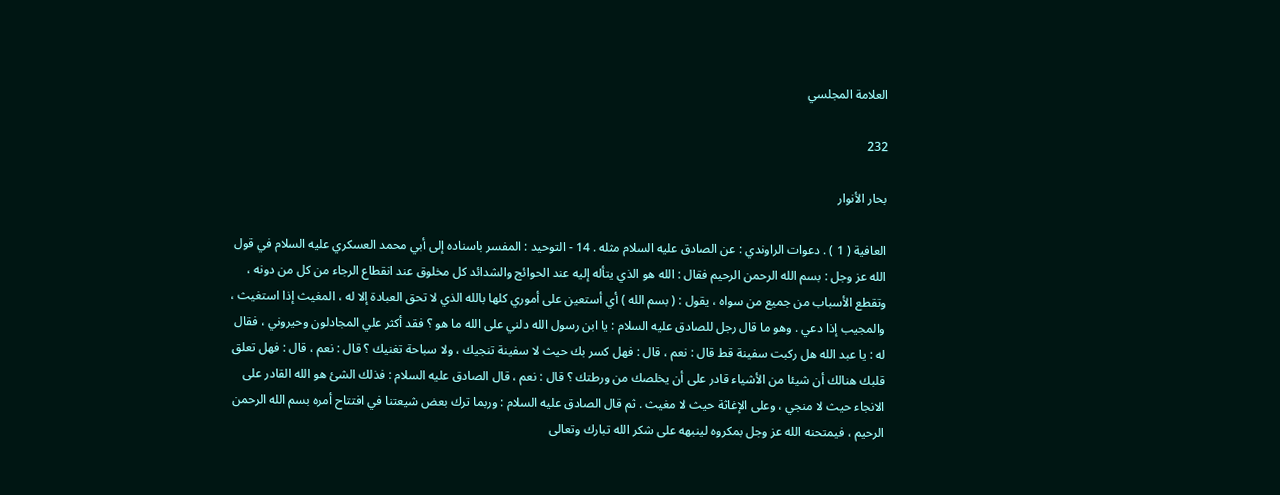العلامة المجلسي

232

بحار الأنوار

العافية ( 1 ) . دعوات الراوندي : عن الصادق عليه السلام مثله . 14 - التوحيد : المفسر باسناده إلى أبي محمد العسكري عليه السلام في قول الله عز وجل : بسم الله الرحمن الرحيم فقال : الله هو الذي يتأله إليه عند الحوائج والشدائد كل مخلوق عند انقطاع الرجاء من كل من دونه ، وتقطع الأسباب من جميع من سواه ، يقول : ( بسم الله ) أي أستعين على أموري كلها بالله الذي لا تحق العبادة إلا له ، المغيث إذا استغيث ، والمجيب إذا دعي . وهو ما قال رجل للصادق عليه السلام : يا ابن رسول الله دلني على الله ما هو ؟ فقد أكثر علي المجادلون وحيروني ، فقال له : يا عبد الله هل ركبت سفينة قط قال : نعم ، قال : فهل كسر بك حيث لا سفينة تنجيك ، ولا سباحة تغنيك ؟ قال : نعم ، قال : فهل تعلق قلبك هنالك أن شيئا من الأشياء قادر على أن يخلصك من ورطتك ؟ قال : نعم ، قال الصادق عليه السلام : فذلك الشئ هو الله القادر على الانجاء حيث لا منجي ، وعلى الإغاثة حيث لا مغيث . ثم قال الصادق عليه السلام : وربما ترك بعض شيعتنا في افتتاح أمره بسم الله الرحمن الرحيم ، فيمتحنه الله عز وجل بمكروه لينبهه على شكر الله تبارك وتعالى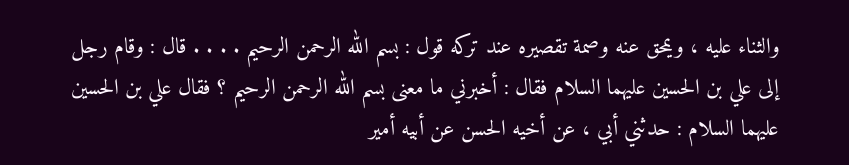والثناء عليه ، ويمحق عنه وصمة تقصيره عند تركه قول : بسم الله الرحمن الرحيم . . . . قال : وقام رجل إلى علي بن الحسين عليهما السلام فقال : أخبرني ما معنى بسم الله الرحمن الرحيم ؟ فقال علي بن الحسين عليهما السلام : حدثني أبي ، عن أخيه الحسن عن أبيه أمير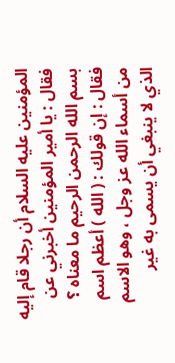المؤمنين عليه السلام أن رجلا قام إليه فقال : يا أمير المؤمنين أخبرني عن بسم الله الرحمن الرحيم ما معناه ؟ فقال : إن قولك : ( الله ) أعظم اسم من أسماء الله عز وجل ، وهو الاسم الذي لا ينبغي أن يسمى به غير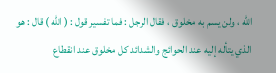الله ، ولن يسم به مخلوق ، فقال الرجل : فما تفسير قول : ( الله ) قال : هو الذي يتأله إليه عند الحوائج والشدائد كل مخلوق عند انقطاع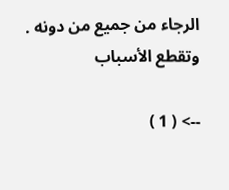الرجاء من جميع من دونه . وتقطع الأسباب

--> ( 1 )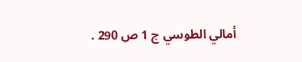أمالي الطوسي ج 1 ص 290 .